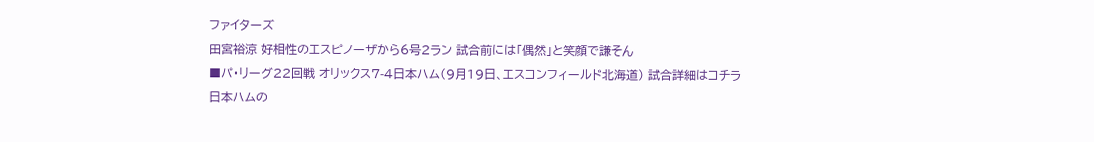ファイターズ
田宮裕涼 好相性のエスピノーザから6号2ラン 試合前には「偶然」と笑顔で謙そん
■パ・リーグ22回戦 オリックス7-4日本ハム(9月19日、エスコンフィールド北海道) 試合詳細はコチラ
日本ハムの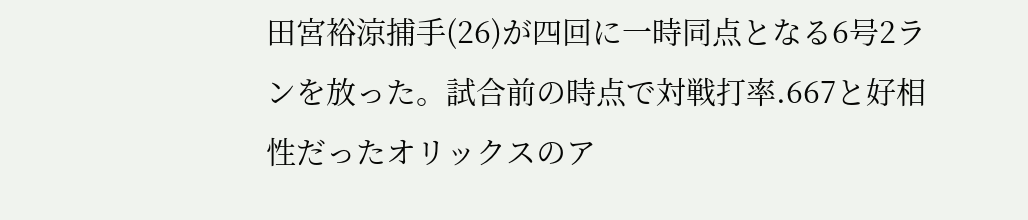田宮裕涼捕手(26)が四回に一時同点となる6号2ランを放った。試合前の時点で対戦打率.667と好相性だったオリックスのア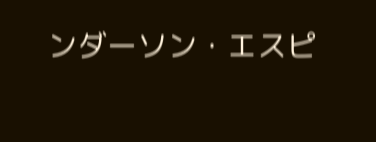ンダーソン・エスピ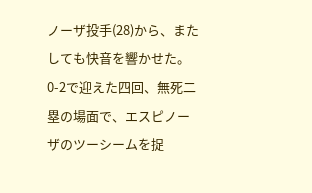ノーザ投手(28)から、またしても快音を響かせた。
0-2で迎えた四回、無死二塁の場面で、エスピノーザのツーシームを捉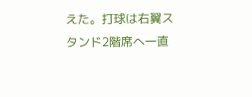えた。打球は右翼スタンド2階席へ一直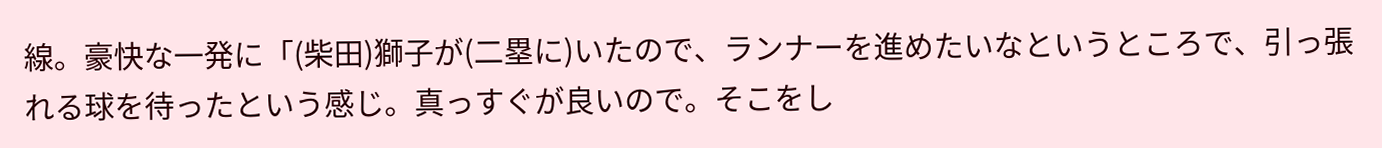線。豪快な一発に「(柴田)獅子が(二塁に)いたので、ランナーを進めたいなというところで、引っ張れる球を待ったという感じ。真っすぐが良いので。そこをし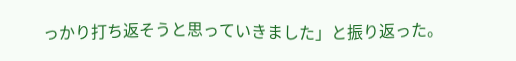っかり打ち返そうと思っていきました」と振り返った。